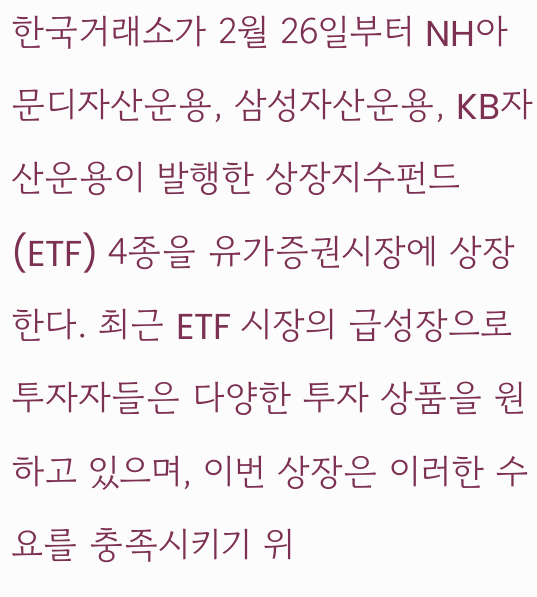한국거래소가 2월 26일부터 NH아문디자산운용, 삼성자산운용, KB자산운용이 발행한 상장지수펀드(ETF) 4종을 유가증권시장에 상장한다. 최근 ETF 시장의 급성장으로 투자자들은 다양한 투자 상품을 원하고 있으며, 이번 상장은 이러한 수요를 충족시키기 위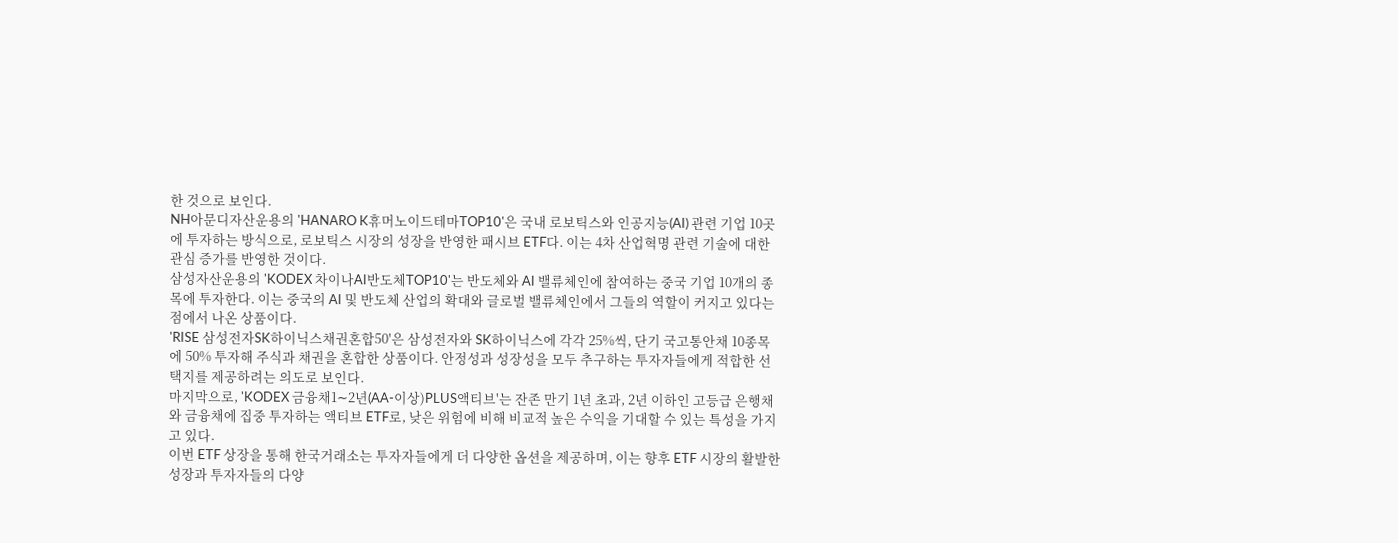한 것으로 보인다.
NH아문디자산운용의 'HANARO K휴머노이드테마TOP10'은 국내 로보틱스와 인공지능(AI) 관련 기업 10곳에 투자하는 방식으로, 로보틱스 시장의 성장을 반영한 패시브 ETF다. 이는 4차 산업혁명 관련 기술에 대한 관심 증가를 반영한 것이다.
삼성자산운용의 'KODEX 차이나AI반도체TOP10'는 반도체와 AI 밸류체인에 참여하는 중국 기업 10개의 종목에 투자한다. 이는 중국의 AI 및 반도체 산업의 확대와 글로벌 밸류체인에서 그들의 역할이 커지고 있다는 점에서 나온 상품이다.
'RISE 삼성전자SK하이닉스채권혼합50'은 삼성전자와 SK하이닉스에 각각 25%씩, 단기 국고통안채 10종목에 50% 투자해 주식과 채권을 혼합한 상품이다. 안정성과 성장성을 모두 추구하는 투자자들에게 적합한 선택지를 제공하려는 의도로 보인다.
마지막으로, 'KODEX 금융채1∼2년(AA-이상)PLUS액티브'는 잔존 만기 1년 초과, 2년 이하인 고등급 은행채와 금융채에 집중 투자하는 액티브 ETF로, 낮은 위험에 비해 비교적 높은 수익을 기대할 수 있는 특성을 가지고 있다.
이번 ETF 상장을 통해 한국거래소는 투자자들에게 더 다양한 옵션을 제공하며, 이는 향후 ETF 시장의 활발한 성장과 투자자들의 다양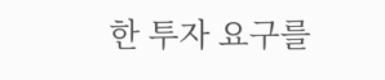한 투자 요구를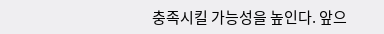충족시킬 가능성을 높인다. 앞으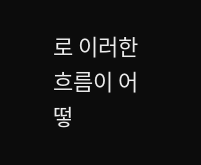로 이러한 흐름이 어떻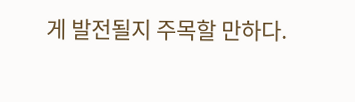게 발전될지 주목할 만하다.